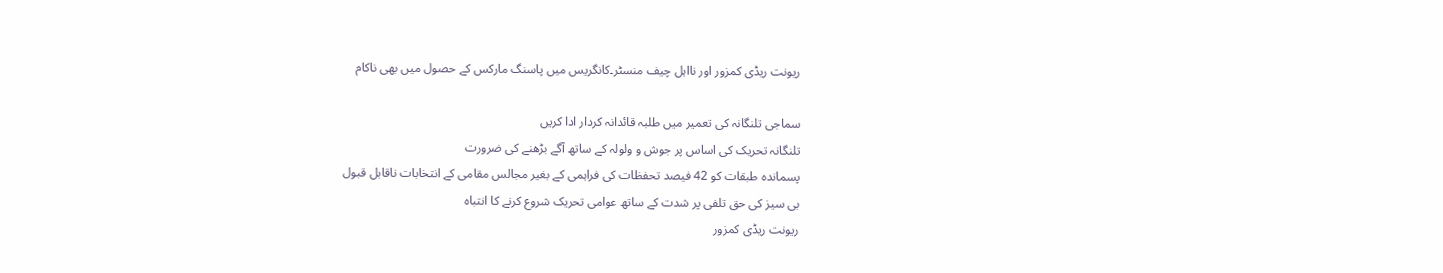ریونت ریڈی کمزور اور نااہل چیف منسٹر۔کانگریس میں پاسنگ مارکس کے حصول میں بھی ناکام

سماجی تلنگانہ کی تعمیر میں طلبہ قائدانہ کردار ادا کریں
تلنگانہ تحریک کی اساس پر جوش و ولولہ کے ساتھ آگے بڑھنے کی ضرورت
پسماندہ طبقات کو 42 فیصد تحفظات کی فراہمی کے بغیر مجالس مقامی کے انتخابات ناقابل قبول
بی سیز کی حق تلفی پر شدت کے ساتھ عوامی تحریک شروع کرنے کا انتباہ
ریونت ریڈی کمزور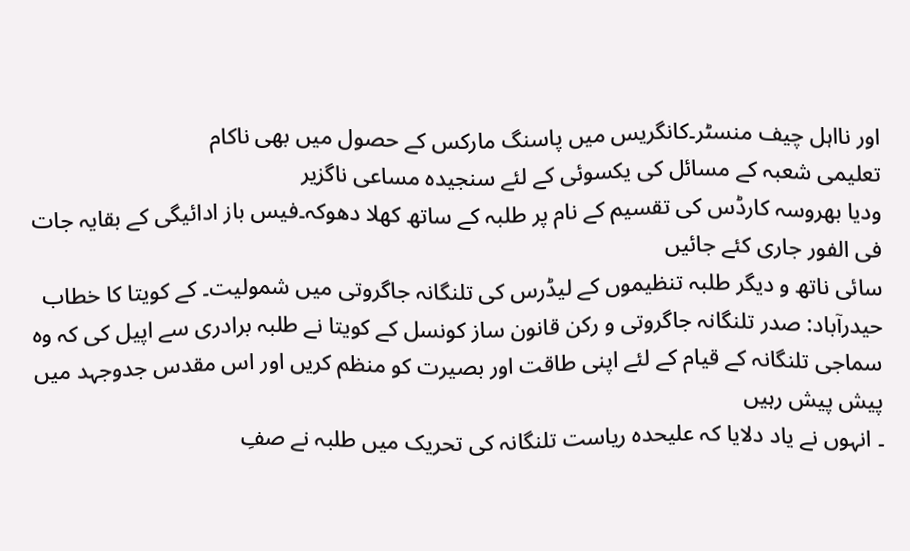اور نااہل چیف منسٹر۔کانگریس میں پاسنگ مارکس کے حصول میں بھی ناکام
تعلیمی شعبہ کے مسائل کی یکسوئی کے لئے سنجیدہ مساعی ناگزیر
ودیا بھروسہ کارڈس کی تقسیم کے نام پر طلبہ کے ساتھ کھلا دھوکہ۔فیس باز ادائیگی کے بقایہ جات فی الفور جاری کئے جائیں
سائی ناتھ و دیگر طلبہ تنظیموں کے لیڈرس کی تلنگانہ جاگروتی میں شمولیت۔ کے کویتا کا خطاب
حیدرآباد: صدر تلنگانہ جاگروتی و رکن قانون ساز کونسل کے کویتا نے طلبہ برادری سے اپیل کی کہ وہ سماجی تلنگانہ کے قیام کے لئے اپنی طاقت اور بصیرت کو منظم کریں اور اس مقدس جدوجہد میں پیش پیش رہیں
۔ انہوں نے یاد دلایا کہ علیحدہ ریاست تلنگانہ کی تحریک میں طلبہ نے صفِ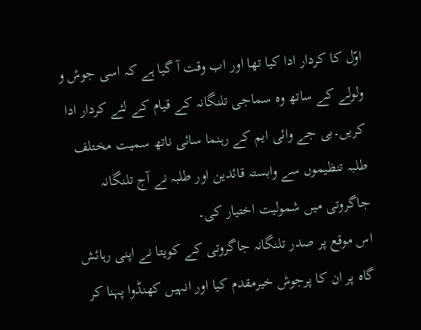اوّل کا کردار ادا کیا تھا اور اب وقت آ گیا ہے کہ اسی جوش و ولولے کے ساتھ وہ سماجی تلنگانہ کے قیام کے لئے کردار ادا کریں۔بی جے وائی ایم کے رہنما سائی ناتھ سمیت مختلف طلبہ تنظیموں سے وابستہ قائدین اور طلبہ نے آج تلنگانہ جاگروتی میں شمولیت اختیار کی۔
اس موقع پر صدر تلنگانہ جاگروتی کے کویتا نے اپنی رہائش گاہ پر ان کا پرجوش خیرمقدم کیا اور انہیں کھنڈوا پہنا کر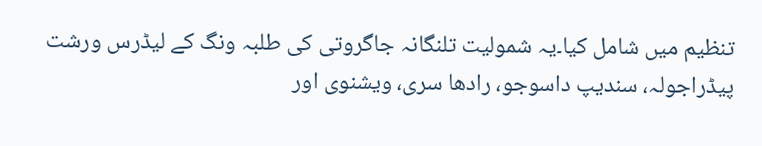تنظیم میں شامل کیا۔یہ شمولیت تلنگانہ جاگروتی کی طلبہ ونگ کے لیڈرس ورشت پیڈراجولہ، سندیپ داسوجو، رادھا سری، ویشنوی اور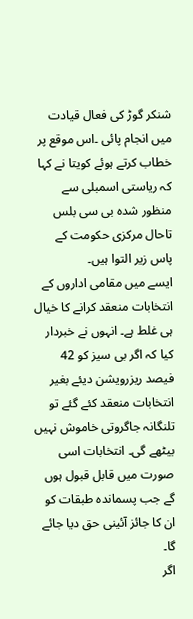شنکر گوڑ کی فعال قیادت میں انجام پائی ۔اس موقع پر خطاب کرتے ہوئے کویتا نے کہا کہ ریاستی اسمبلی سے منظور شدہ بی سی بلس تاحال مرکزی حکومت کے پاس زیر التوا ہیں۔
ایسے میں مقامی اداروں کے انتخابات منعقد کرانے کا خیال ہی غلط ہے۔ انہوں نے خبردار کیا کہ اگر بی سیز کو 42 فیصد ریزرویشن دیئے بغیر انتخابات منعقد کئے گئے تو تلنگانہ جاگروتی خاموش نہیں بیٹھے گی۔ انتخابات اسی صورت میں قابل قبول ہوں گے جب پسماندہ طبقات کو ان کا جائز آئینی حق دیا جائے گا۔
اگر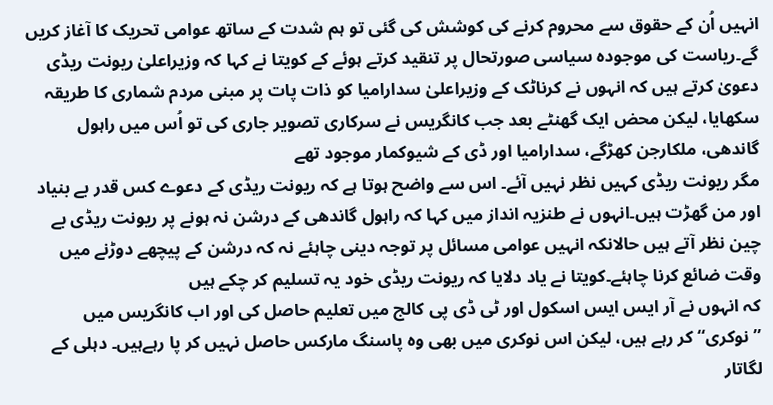انہیں اُن کے حقوق سے محروم کرنے کی کوشش کی گئی تو ہم شدت کے ساتھ عوامی تحریک کا آغاز کریں گے۔ریاست کی موجودہ سیاسی صورتحال پر تنقید کرتے ہوئے کے کویتا نے کہا کہ وزیراعلیٰ ریونت ریڈی دعویٰ کرتے ہیں کہ انہوں نے کرناٹک کے وزیراعلیٰ سدارامیا کو ذات پات پر مبنی مردم شماری کا طریقہ سکھایا، لیکن محض ایک گھنٹے بعد جب کانگریس نے سرکاری تصویر جاری کی تو اُس میں راہول گاندھی، ملکارجن کھڑگے، سدارامیا اور ڈی کے شیوکمار موجود تھے
مگر ریونت ریڈی کہیں نظر نہیں آئے۔ اس سے واضح ہوتا ہے کہ ریونت ریڈی کے دعوے کس قدر بے بنیاد اور من گھڑت ہیں۔انہوں نے طنزیہ انداز میں کہا کہ راہول گاندھی کے درشن نہ ہونے پر ریونت ریڈی بے چین نظر آتے ہیں حالانکہ انہیں عوامی مسائل پر توجہ دینی چاہئے نہ کہ درشن کے پیچھے دوڑنے میں وقت ضائع کرنا چاہئے۔کویتا نے یاد دلایا کہ ریونت ریڈی خود یہ تسلیم کر چکے ہیں
کہ انہوں نے آر ایس ایس اسکول اور ٹی ڈی پی کالج میں تعلیم حاصل کی اور اب کانگریس میں ’’نوکری‘‘ کر رہے ہیں، لیکن اس نوکری میں بھی وہ پاسنگ مارکس حاصل نہیں کر پا رہےہیں۔ دہلی کے لگاتار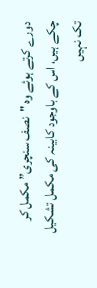دورے کرتے ہوئے وہ "نصف سنچری” مکمل کر چکے ہیں، اس کے باوجود کابینہ کی مکمل تشکیل تک نہیں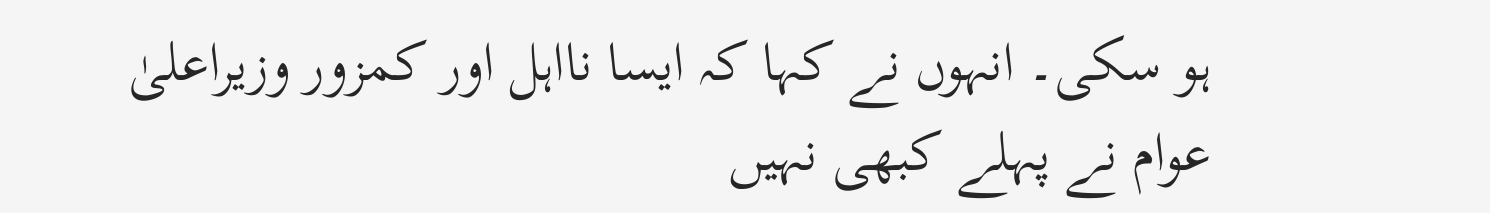ہو سکی۔ انہوں نے کہا کہ ایسا نااہل اور کمزور وزیراعلیٰ عوام نے پہلے کبھی نہیں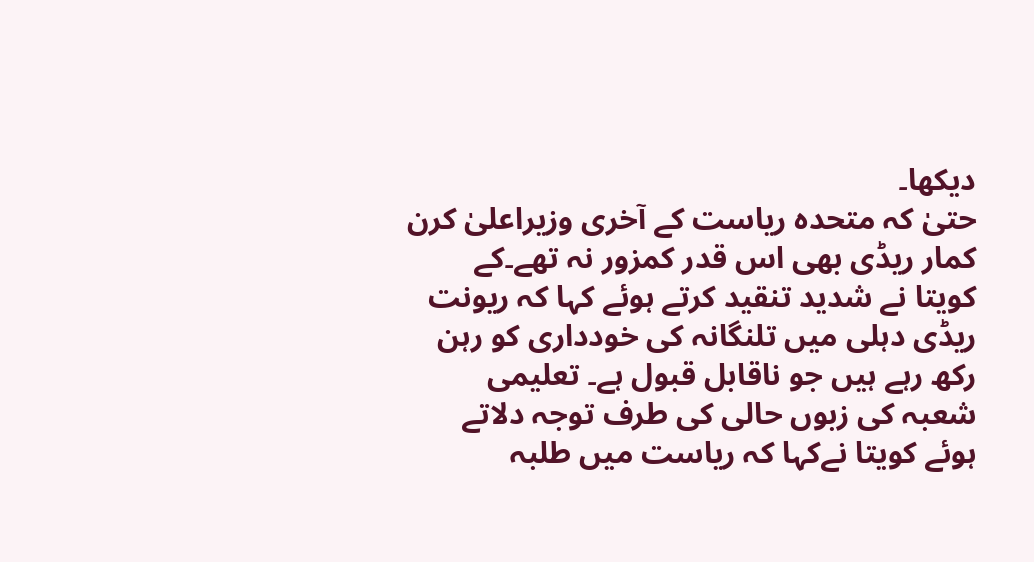دیکھا۔
حتیٰ کہ متحدہ ریاست کے آخری وزیراعلیٰ کرن کمار ریڈی بھی اس قدر کمزور نہ تھے۔کے کویتا نے شدید تنقید کرتے ہوئے کہا کہ ریونت ریڈی دہلی میں تلنگانہ کی خودداری کو رہن رکھ رہے ہیں جو ناقابل قبول ہے۔ تعلیمی شعبہ کی زبوں حالی کی طرف توجہ دلاتے ہوئے کویتا نےکہا کہ ریاست میں طلبہ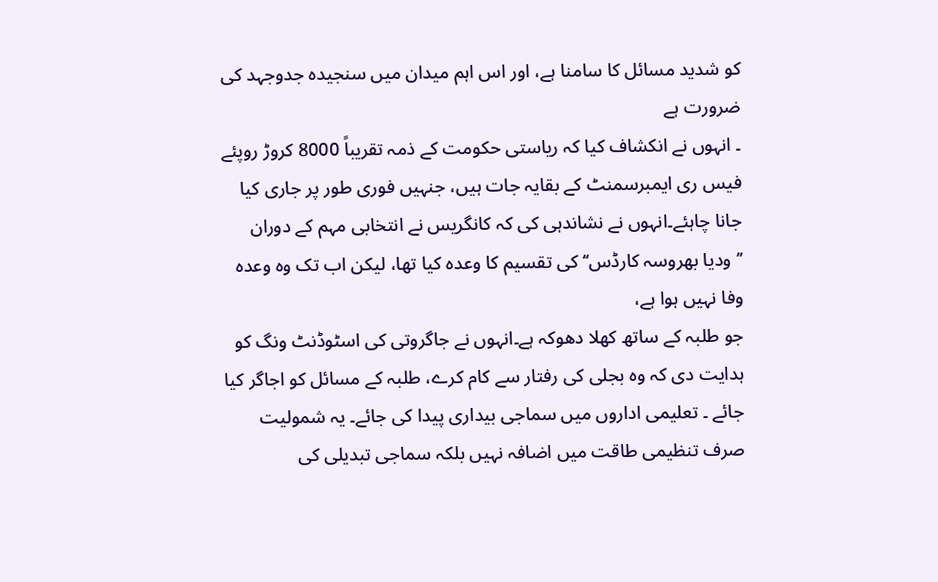کو شدید مسائل کا سامنا ہے، اور اس اہم میدان میں سنجیدہ جدوجہد کی ضرورت ہے
۔ انہوں نے انکشاف کیا کہ ریاستی حکومت کے ذمہ تقریباً 8000 کروڑ روپئے فیس ری ایمبرسمنٹ کے بقایہ جات ہیں، جنہیں فوری طور پر جاری کیا جانا چاہئے۔انہوں نے نشاندہی کی کہ کانگریس نے انتخابی مہم کے دوران ’’ودیا بھروسہ کارڈس‘‘ کی تقسیم کا وعدہ کیا تھا، لیکن اب تک وہ وعدہ وفا نہیں ہوا ہے،
جو طلبہ کے ساتھ کھلا دھوکہ ہے۔انہوں نے جاگروتی کی اسٹوڈنٹ ونگ کو ہدایت دی کہ وہ بجلی کی رفتار سے کام کرے، طلبہ کے مسائل کو اجاگر کیا جائے ۔ تعلیمی اداروں میں سماجی بیداری پیدا کی جائے۔ یہ شمولیت صرف تنظیمی طاقت میں اضافہ نہیں بلکہ سماجی تبدیلی کی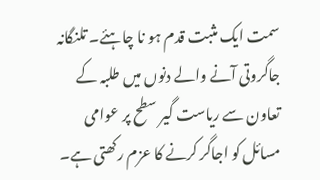سمت ایک مثبت قدم ہو نا چاہئے۔ تلنگانہ جاگروتی آنے والے دنوں میں طلبہ کے تعاون سے ریاست گیر سطح پر عوامی مسائل کو اجاگر کرنے کا عزم رکھتی ہے۔